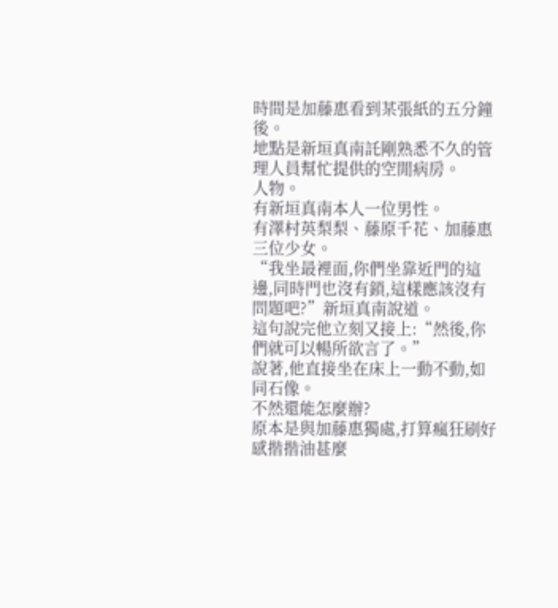時間是加藤惠看到某張紙的五分鐘後。
地點是新垣真南託剛熟悉不久的管理人員幫忙提供的空閒病房。
人物。
有新垣真南本人一位男性。
有澤村英梨梨、藤原千花、加藤惠三位少女。
“我坐最裡面,你們坐靠近門的這邊,同時門也沒有鎖,這樣應該沒有問題吧?”新垣真南說道。
這句說完他立刻又接上:“然後,你們就可以暢所欲言了。”
說著,他直接坐在床上一動不動,如同石像。
不然還能怎麼辦?
原本是與加藤惠獨處,打算瘋狂刷好感揩揩油甚麼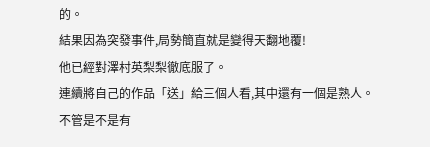的。
結果因為突發事件,局勢簡直就是變得天翻地覆!
他已經對澤村英梨梨徹底服了。
連續將自己的作品「送」給三個人看,其中還有一個是熟人。
不管是不是有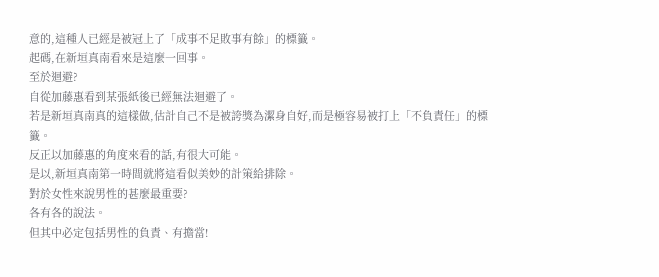意的,這種人已經是被冠上了「成事不足敗事有餘」的標籤。
起碼,在新垣真南看來是這麼一回事。
至於迴避?
自從加藤惠看到某張紙後已經無法迴避了。
若是新垣真南真的這樣做,估計自己不是被誇獎為潔身自好,而是極容易被打上「不負責任」的標籤。
反正以加藤惠的角度來看的話,有很大可能。
是以,新垣真南第一時間就將這看似美妙的計策給排除。
對於女性來說男性的甚麼最重要?
各有各的說法。
但其中必定包括男性的負責、有擔當!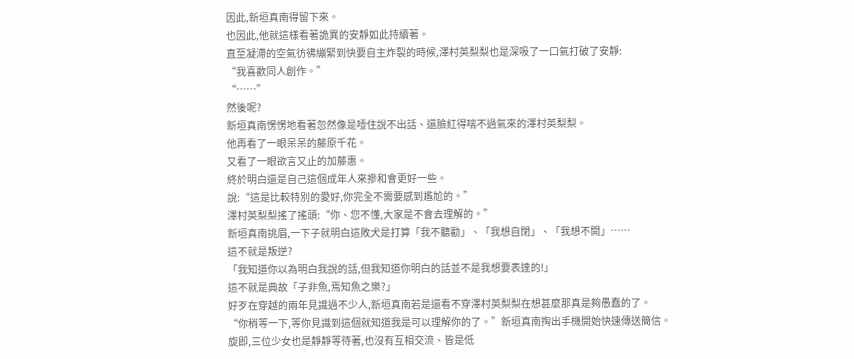因此,新垣真南得留下來。
也因此,他就這樣看著詭異的安靜如此持續著。
直至凝滯的空氣彷彿繃緊到快要自主炸裂的時候,澤村英梨梨也是深吸了一口氣打破了安靜:
“我喜歡同人創作。”
“……”
然後呢?
新垣真南愣愣地看著忽然像是噎住說不出話、還臉紅得喘不過氣來的澤村英梨梨。
他再看了一眼呆呆的藤原千花。
又看了一眼欲言又止的加藤惠。
終於明白還是自己這個成年人來摻和會更好一些。
說:“這是比較特別的愛好,你完全不需要感到尷尬的。”
澤村英梨梨搖了搖頭:“你、您不懂,大家是不會去理解的。”
新垣真南挑眉,一下子就明白這敗犬是打算「我不聽勸」、「我想自閉」、「我想不開」……
這不就是叛逆?
「我知道你以為明白我說的話,但我知道你明白的話並不是我想要表達的!」
這不就是典故「子非魚,焉知魚之樂?」
好歹在穿越的兩年見識過不少人,新垣真南若是還看不穿澤村英梨梨在想甚麼那真是夠愚蠢的了。
“你稍等一下,等你見識到這個就知道我是可以理解你的了。”新垣真南掏出手機開始快速傳送簡信。
旋即,三位少女也是靜靜等待著,也沒有互相交流、皆是低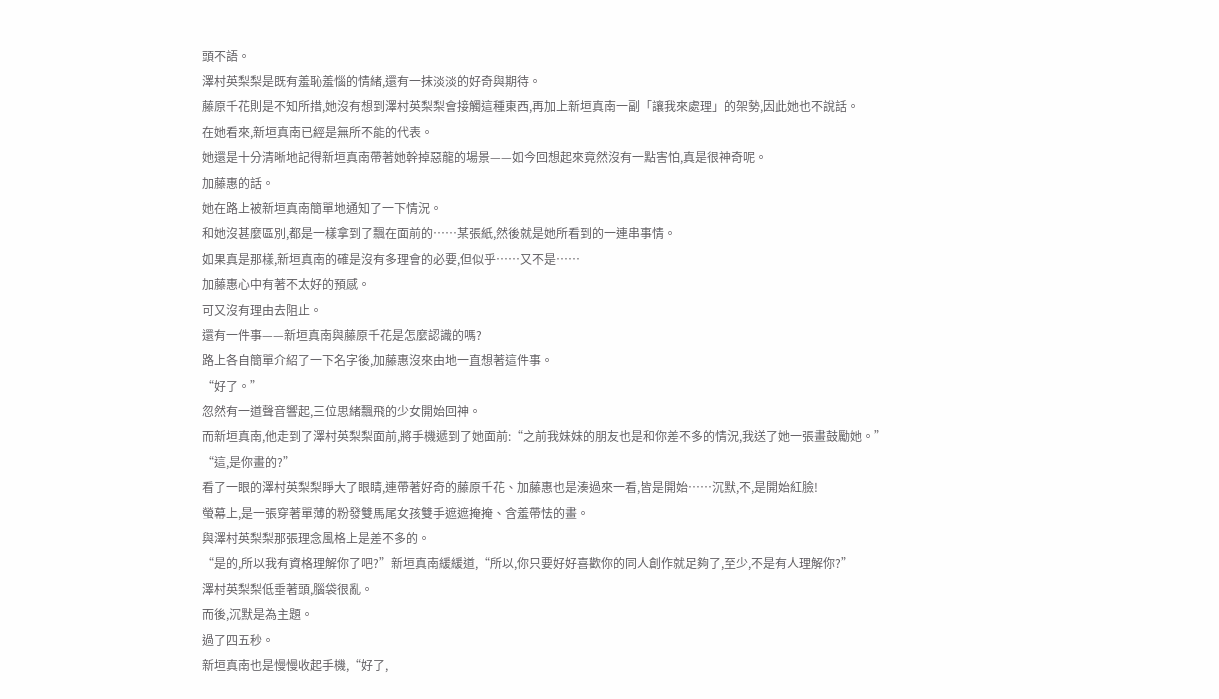頭不語。
澤村英梨梨是既有羞恥羞惱的情緒,還有一抹淡淡的好奇與期待。
藤原千花則是不知所措,她沒有想到澤村英梨梨會接觸這種東西,再加上新垣真南一副「讓我來處理」的架勢,因此她也不說話。
在她看來,新垣真南已經是無所不能的代表。
她還是十分清晰地記得新垣真南帶著她幹掉惡龍的場景——如今回想起來竟然沒有一點害怕,真是很神奇呢。
加藤惠的話。
她在路上被新垣真南簡單地通知了一下情況。
和她沒甚麼區別,都是一樣拿到了飄在面前的……某張紙,然後就是她所看到的一連串事情。
如果真是那樣,新垣真南的確是沒有多理會的必要,但似乎……又不是……
加藤惠心中有著不太好的預感。
可又沒有理由去阻止。
還有一件事——新垣真南與藤原千花是怎麼認識的嗎?
路上各自簡單介紹了一下名字後,加藤惠沒來由地一直想著這件事。
“好了。”
忽然有一道聲音響起,三位思緒飄飛的少女開始回神。
而新垣真南,他走到了澤村英梨梨面前,將手機遞到了她面前:“之前我妹妹的朋友也是和你差不多的情況,我送了她一張畫鼓勵她。”
“這,是你畫的?”
看了一眼的澤村英梨梨睜大了眼睛,連帶著好奇的藤原千花、加藤惠也是湊過來一看,皆是開始……沉默,不,是開始紅臉!
螢幕上,是一張穿著單薄的粉發雙馬尾女孩雙手遮遮掩掩、含羞帶怯的畫。
與澤村英梨梨那張理念風格上是差不多的。
“是的,所以我有資格理解你了吧?”新垣真南緩緩道,“所以,你只要好好喜歡你的同人創作就足夠了,至少,不是有人理解你?”
澤村英梨梨低垂著頭,腦袋很亂。
而後,沉默是為主題。
過了四五秒。
新垣真南也是慢慢收起手機,“好了,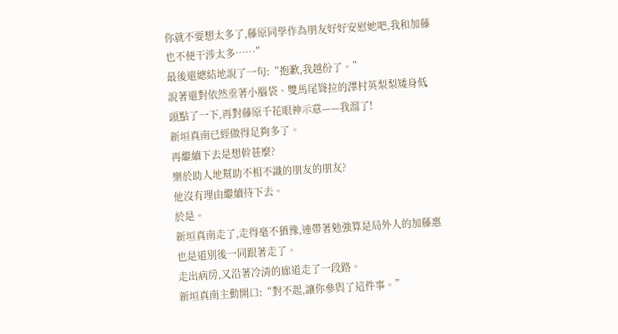你就不要想太多了,藤原同學作為朋友好好安慰她吧,我和加藤也不便干涉太多……”
最後還總結地說了一句:“抱歉,我越份了。”
說著還對依然垂著小腦袋、雙馬尾聳拉的澤村英梨梨矮身低頭點了一下,再對藤原千花眼神示意——我溜了!
新垣真南已經做得足夠多了。
再繼續下去是想幹甚麼?
樂於助人地幫助不相不識的朋友的朋友?
他沒有理由繼續待下去。
於是。
新垣真南走了,走得毫不猶豫,連帶著勉強算是局外人的加藤惠也是道別後一同跟著走了。
走出病房,又沿著冷清的廊道走了一段路。
新垣真南主動開口:“對不起,讓你參與了這件事。”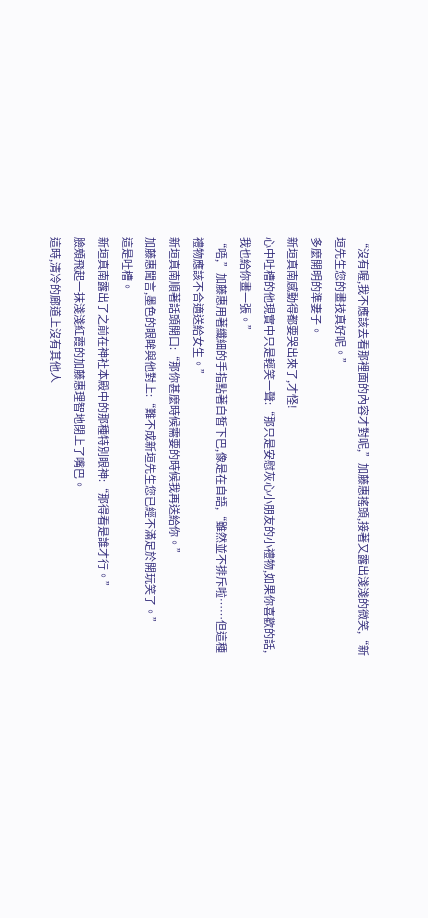“沒有喔,我不應該去看那裡面的內容才對呢,”加藤惠搖頭,接著又露出淺淺的微笑,“新垣先生您的畫技真好呢。”
多麼開明的準妻子。
新垣真南感動得都要哭出來了,才怪!
心中吐槽的他現實中只是輕笑一聲:“那只是安慰灰心小朋友的小禮物,如果你喜歡的話,我也給你畫一張。”
“唔,”加藤惠用著纖細的手指點著白皙下巴,像是在自語,“雖然並不排斥啦……但這種禮物應該不合適送給女生。”
新垣真南順著話頭開口:“那你甚麼時候需要的時候我再送給你。”
加藤惠聞言,墨色的眼眸與他對上:“難不成新垣先生您已經不滿足於開玩笑了。”
這是吐槽。
新垣真南露出了之前在神社本殿中的那種特別眼神:“那得看是誰才行。”
臉頰飛起一抹淺淺紅霞的加藤惠理智地閉上了嘴巴。
這時,清冷的廊道上沒有其他人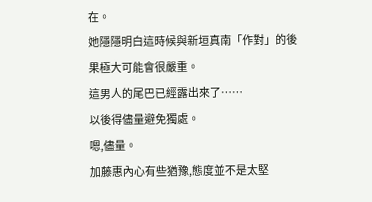在。
她隱隱明白這時候與新垣真南「作對」的後果極大可能會很嚴重。
這男人的尾巴已經露出來了……
以後得儘量避免獨處。
嗯,儘量。
加藤惠內心有些猶豫,態度並不是太堅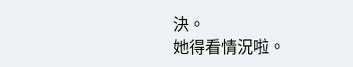決。
她得看情況啦。